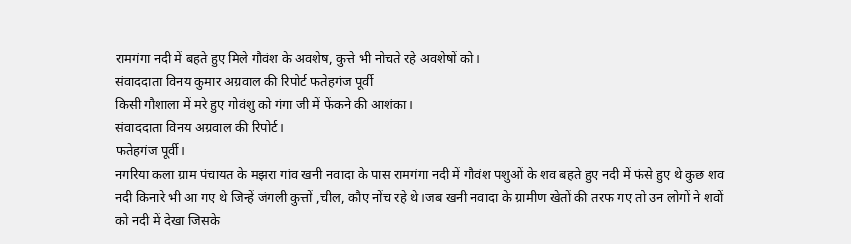रामगंगा नदी में बहते हुए मिले गौवंश के अवशेष, कुत्ते भी नोचते रहे अवशेषों को।
संवाददाता विनय कुमार अग्रवाल की रिपोर्ट फतेहगंज पूर्वी
किसी गौशाला में मरे हुए गोवंशु को गंगा जी में फेंकने की आशंका।
संवाददाता विनय अग्रवाल की रिपोर्ट।
फतेहगंज पूर्वी।
नगरिया कला ग्राम पंचायत के मझरा गांव खनी नवादा के पास रामगंगा नदी में गौवंश पशुओं के शव बहते हुए नदी में फंसे हुए थे कुछ शव नदी किनारे भी आ गए थे जिन्हें जंगली कुत्तों ,चील, कौए नोंच रहे थे।जब खनी नवादा के ग्रामीण खेतों की तरफ गए तो उन लोगों ने शवों को नदी में देखा जिसके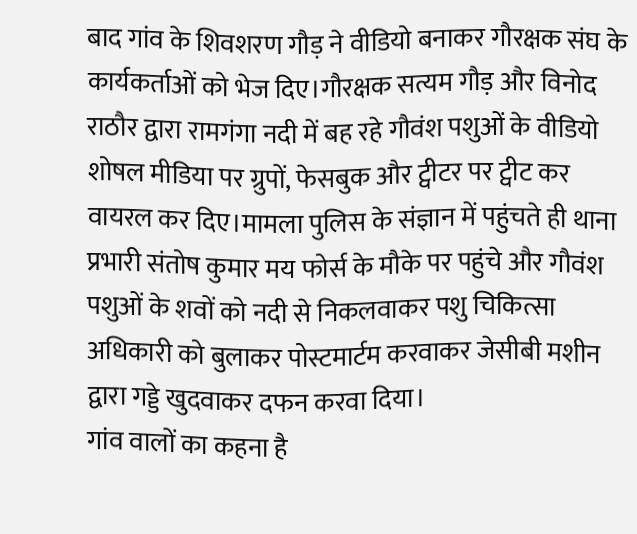बाद गांव के शिवशरण गौड़ ने वीडियो बनाकर गौरक्षक संघ के कार्यकर्ताओं को भेज दिए।गौरक्षक सत्यम गौड़ और विनोद राठौर द्वारा रामगंगा नदी में बह रहे गौवंश पशुओं के वीडियो शोषल मीडिया पर ग्रुपों, फेसबुक और ट्वीटर पर ट्वीट कर वायरल कर दिए।मामला पुलिस के संज्ञान में पहुंचते ही थाना प्रभारी संतोष कुमार मय फोर्स के मौके पर पहुंचे और गौवंश पशुओं के शवों को नदी से निकलवाकर पशु चिकित्सा अधिकारी को बुलाकर पोस्टमार्टम करवाकर जेसीबी मशीन द्वारा गड्डे खुदवाकर दफन करवा दिया।
गांव वालों का कहना है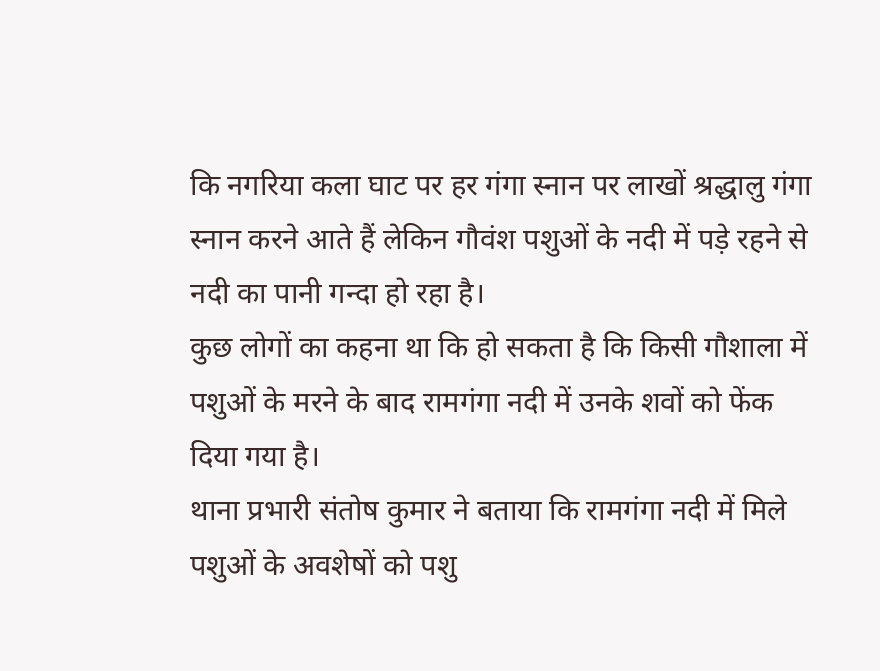कि नगरिया कला घाट पर हर गंगा स्नान पर लाखों श्रद्धालु गंगा स्नान करने आते हैं लेकिन गौवंश पशुओं के नदी में पड़े रहने से नदी का पानी गन्दा हो रहा है।
कुछ लोगों का कहना था कि हो सकता है कि किसी गौशाला में पशुओं के मरने के बाद रामगंगा नदी में उनके शवों को फेंक दिया गया है।
थाना प्रभारी संतोष कुमार ने बताया कि रामगंगा नदी में मिले पशुओं के अवशेषों को पशु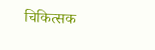चिकित्सक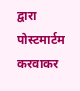द्वारा पोस्टमार्टम करवाकर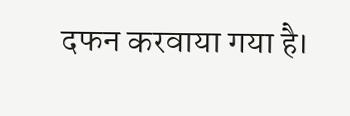दफन करवाया गया है।